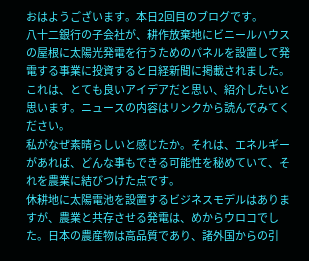おはようございます。本日2回目のブログです。
八十二銀行の子会社が、耕作放棄地にビニールハウスの屋根に太陽光発電を行うためのパネルを設置して発電する事業に投資すると日経新聞に掲載されました。これは、とても良いアイデアだと思い、紹介したいと思います。ニュースの内容はリンクから読んでみてください。
私がなぜ素晴らしいと感じたか。それは、エネルギーがあれば、どんな事もできる可能性を秘めていて、それを農業に結びつけた点です。
休耕地に太陽電池を設置するビジネスモデルはありますが、農業と共存させる発電は、めからウロコでした。日本の農産物は高品質であり、諸外国からの引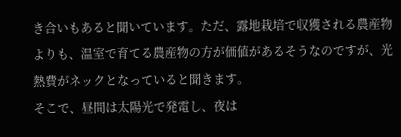き合いもあると聞いています。ただ、露地栽培で収獲される農産物よりも、温室で育てる農産物の方が価値があるそうなのですが、光熱費がネックとなっていると聞きます。
そこで、昼間は太陽光で発電し、夜は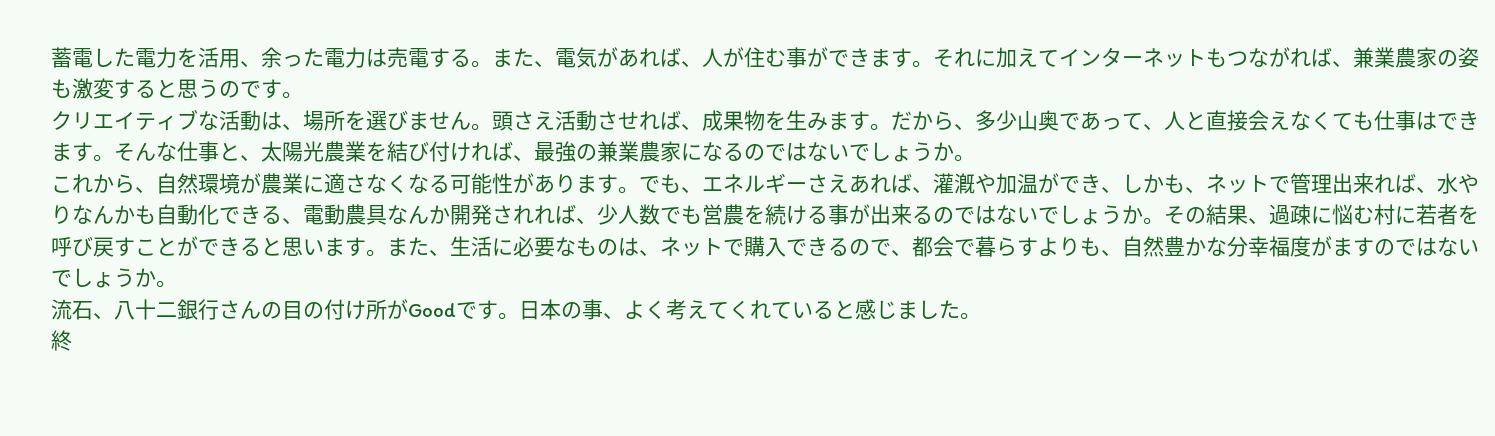蓄電した電力を活用、余った電力は売電する。また、電気があれば、人が住む事ができます。それに加えてインターネットもつながれば、兼業農家の姿も激変すると思うのです。
クリエイティブな活動は、場所を選びません。頭さえ活動させれば、成果物を生みます。だから、多少山奥であって、人と直接会えなくても仕事はできます。そんな仕事と、太陽光農業を結び付ければ、最強の兼業農家になるのではないでしょうか。
これから、自然環境が農業に適さなくなる可能性があります。でも、エネルギーさえあれば、灌漑や加温ができ、しかも、ネットで管理出来れば、水やりなんかも自動化できる、電動農具なんか開発されれば、少人数でも営農を続ける事が出来るのではないでしょうか。その結果、過疎に悩む村に若者を呼び戻すことができると思います。また、生活に必要なものは、ネットで購入できるので、都会で暮らすよりも、自然豊かな分幸福度がますのではないでしょうか。
流石、八十二銀行さんの目の付け所がGoodです。日本の事、よく考えてくれていると感じました。
終